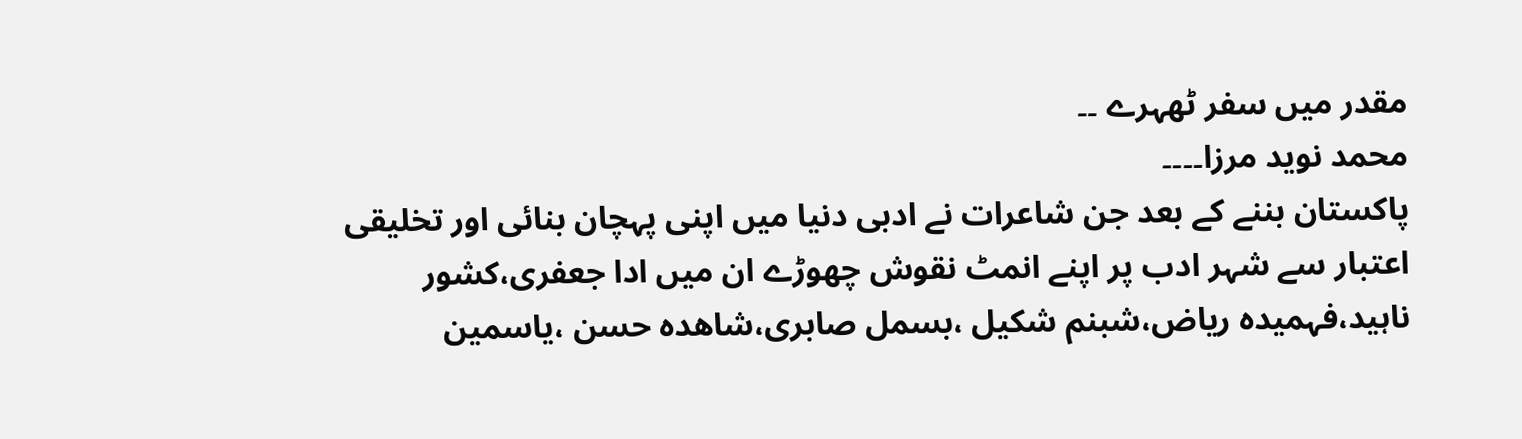مقدر میں سفر ٹھہرے ۔۔
محمد نوید مرزا۔۔۔۔
پاکستان بننے کے بعد جن شاعرات نے ادبی دنیا میں اپنی پہچان بنائی اور تخلیقی اعتبار سے شہر ادب پر اپنے انمٹ نقوش چھوڑے ان میں ادا جعفری،کشور ناہید،فہمیدہ ریاض،شبنم شکیل ،بسمل صابری،شاھدہ حسن ،یاسمین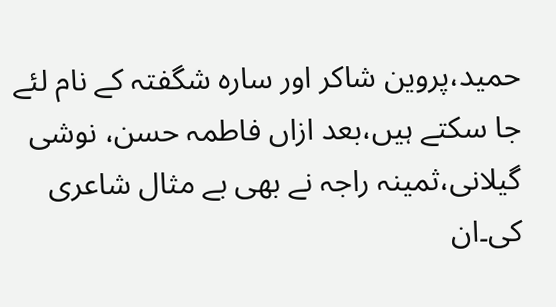حمید،پروین شاکر اور سارہ شگفتہ کے نام لئے جا سکتے ہیں،بعد ازاں فاطمہ حسن، نوشی گیلانی،ثمینہ راجہ نے بھی بے مثال شاعری کی۔ان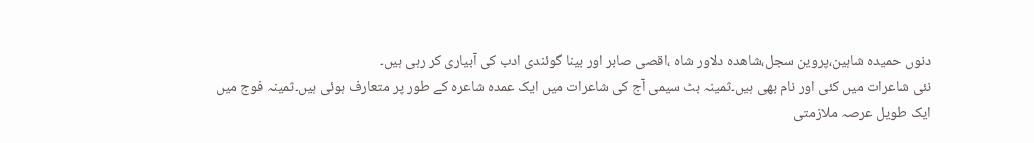دنوں حمیدہ شاہین،پروین سجل،شاھدہ دلاور شاہ ،اقصی صابر اور بینا گوئندی ادب کی آبیاری کر رہی ہیں۔
نئی شاعرات میں کئی اور نام بھی ہیں۔ثمینہ بٹ سیمی آج کی شاعرات میں ایک عمدہ شاعرہ کے طور پر متعارف ہوئی ہیں۔ثمینہ فوج میں ایک طویل عرصہ ملازمتی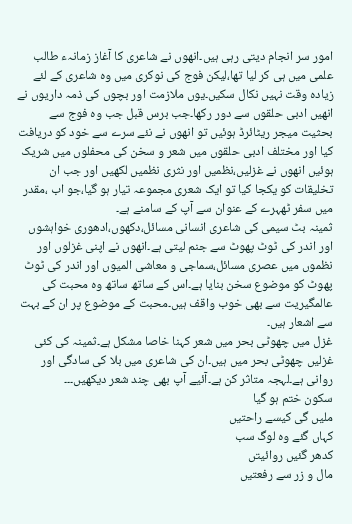امور سر انجام دیتی رہی ہیں۔انھوں نے شاعری کا آغاز زمانہء طالب علمی میں ہی کر لیا تھا،لیکن فوج کی نوکری میں وہ شاعری کے لئے زیادہ وقت نہیں نکال سکیں۔یوں ملازمت اور بچوں کی ذمہ داریوں نے انھیں ادبی حلقوں سے دور رکھا۔جب برس قبل جب وہ فوج سے بحثیت میجر ریٹائرڈ ہوئیں تو انھوں نے نئے سرے سے خود کو دریافت کیا اور مختلف ادبی حلقوں میں شعر و سخن کی محفلوں میں شریک ہوئیں انھوں نے غزلیں،نظمیں اور نثری نظمیں لکھیں اور جب ان تخلیقات کو یکجا کیا تو ایک شعری مجموعہ تیار ہو گیا،جو اب ،مقدر میں سفر ٹھہرے کے عنوان سے آپ کے سامنے ہے۔
ثمینہ بٹ سیمی کی شاعری انسانی مسائل،دکھوں،ادھوری خواہشوں اور اندر کی ٹوٹ پھوٹ سے جنم لیتی ہے۔انھوں نے اپنی غزلوں اور نظموں میں عصری مسائل،سماجی و معاشی المیوں اور اندر کی ٹوٹ پھوٹ کو موضوع سخن بنایا ہے۔اس کے ساتھ ساتھ وہ محبت کی عالمگیریت سے بھی خوب واقف ہیں۔محبت کے موضوع پر ان کے بہت سے اشعار ہیں۔
غزل میں چھوٹی بحر میں شعر کہنا خاصا مشکل ہے۔ثمینہ کی کئی غزلیں چھوٹی بحر میں ہیں۔ان کی شاعری میں بلا کی سادگی اور روانی ہے۔لہجہ متاثر کن ہے۔آئیے آپ بھی چند شعر دیکھیں۔۔۔
سکون ختم ہو گیا
ملیں گی کیسے راحتیں
کہاں گئے وہ لوگ سب
کدھر گئیں روائیتں
مال و زر سے رفعتیں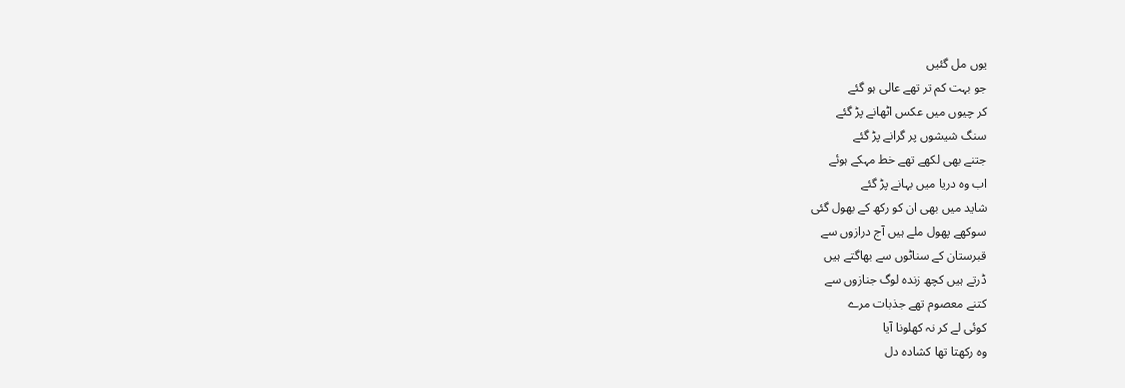یوں مل گئیں
جو بہت کم تر تھے عالی ہو گئے
کر چیوں میں عکس اٹھانے پڑ گئے
سنگ شیشوں پر گرانے پڑ گئے
جتنے بھی لکھے تھے خط مہکے ہوئے
اب وہ دریا میں بہانے پڑ گئے
شاید میں بھی ان کو رکھ کے بھول گئی
سوکھے پھول ملے ہیں آج درازوں سے
قبرستان کے سناٹوں سے بھاگتے ہیں
ڈرتے ہیں کچھ زندہ لوگ جنازوں سے
کتنے معصوم تھے جذبات مرے
کوئی لے کر نہ کھلونا آیا
وہ رکھتا تھا کشادہ دل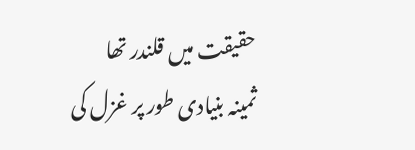حقیقت میں قلندر تھا
ثمینہ بنیادی طور پر غزل کی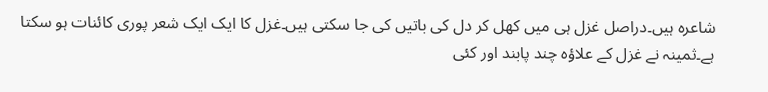شاعرہ ہیں۔دراصل غزل ہی میں کھل کر دل کی باتیں کی جا سکتی ہیں۔غزل کا ایک ایک شعر پوری کائنات ہو سکتا ہے۔ثمینہ نے غزل کے علاؤہ چند پابند اور کئی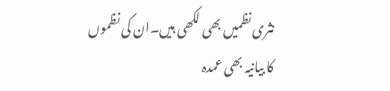نثری نظمیں بھی لکھی ہیں۔ان کی نظموں کا بیانیہ بھی عمدہ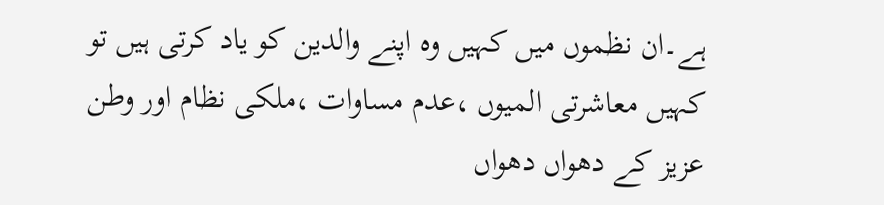ہے۔ان نظموں میں کہیں وہ اپنے والدین کو یاد کرتی ہیں تو کہیں معاشرتی المیوں ،عدم مساوات ،ملکی نظام اور وطن عزیز کے دھواں دھواں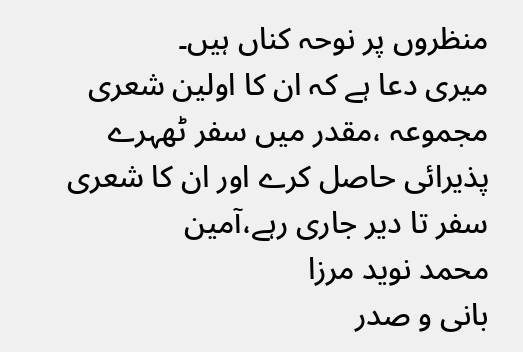منظروں پر نوحہ کناں ہیں۔
میری دعا ہے کہ ان کا اولین شعری مجموعہ ،مقدر میں سفر ٹھہرے پذیرائی حاصل کرے اور ان کا شعری سفر تا دیر جاری رہے،آمین
محمد نوید مرزا
بانی و صدر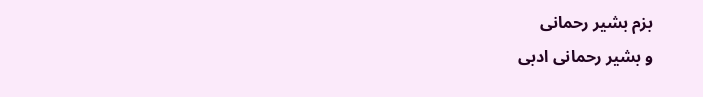بزم بشیر رحمانی
و بشیر رحمانی ادبی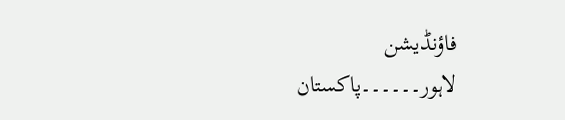فاؤنڈیشن
لاہور۔۔۔۔۔۔پاکستان